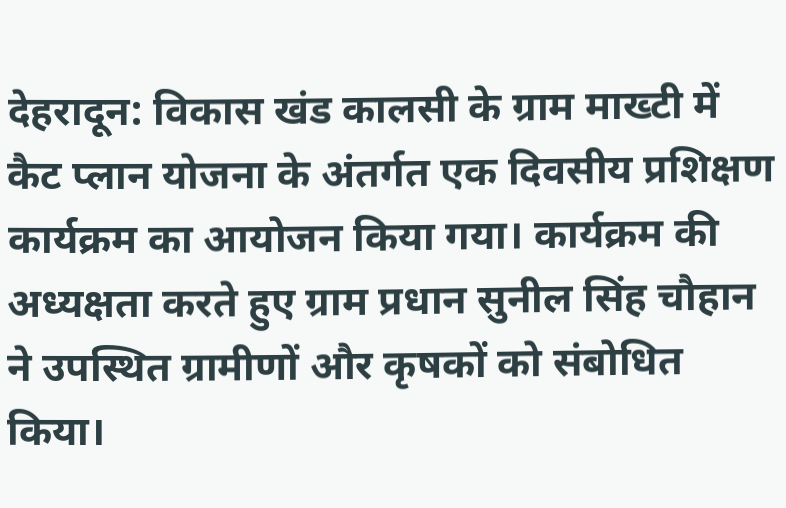देहरादून: विकास खंड कालसी के ग्राम माख्टी में कैट प्लान योजना के अंतर्गत एक दिवसीय प्रशिक्षण कार्यक्रम का आयोजन किया गया। कार्यक्रम की अध्यक्षता करते हुए ग्राम प्रधान सुनील सिंह चौहान ने उपस्थित ग्रामीणों और कृषकों को संबोधित किया।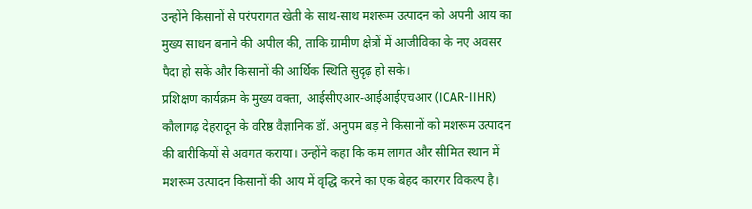उन्होंने किसानों से परंपरागत खेती के साथ-साथ मशरूम उत्पादन को अपनी आय का मुख्य साधन बनाने की अपील की, ताकि ग्रामीण क्षेत्रों में आजीविका के नए अवसर पैदा हो सकें और किसानों की आर्थिक स्थिति सुदृढ़ हो सके।
प्रशिक्षण कार्यक्रम के मुख्य वक्ता, आईसीएआर-आईआईएचआर (ICAR-IIHR) कौलागढ़ देहरादून के वरिष्ठ वैज्ञानिक डॉ. अनुपम बड़ ने किसानों को मशरूम उत्पादन की बारीकियों से अवगत कराया। उन्होंने कहा कि कम लागत और सीमित स्थान में मशरूम उत्पादन किसानों की आय में वृद्धि करने का एक बेहद कारगर विकल्प है।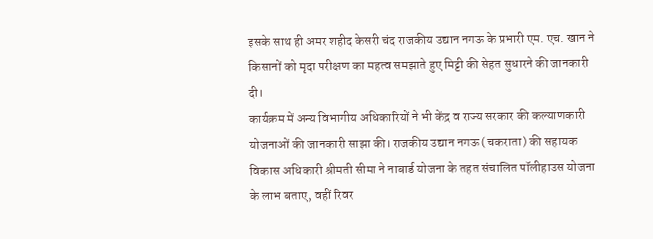इसके साथ ही अमर शहीद केसरी चंद राजकीय उद्यान नगऊ के प्रभारी एम. एच. खान ने किसानों को मृदा परीक्षण का महत्व समझाते हुए मिट्टी की सेहत सुधारने की जानकारी दी।
कार्यक्रम में अन्य विभागीय अधिकारियों ने भी केंद्र व राज्य सरकार की कल्याणकारी योजनाओं की जानकारी साझा की। राजकीय उद्यान नगऊ (चकराता) की सहायक विकास अधिकारी श्रीमती सीमा ने नाबार्ड योजना के तहत संचालित पॉलीहाउस योजना के लाभ बताए, वहीं रिवर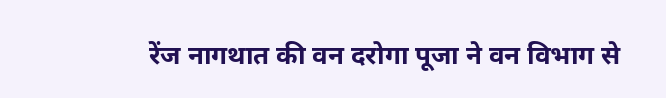रेंज नागथात की वन दरोगा पूजा ने वन विभाग से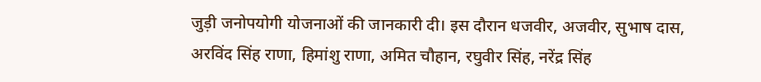जुड़ी जनोपयोगी योजनाओं की जानकारी दी। इस दौरान धजवीर, अजवीर, सुभाष दास, अरविंद सिंह राणा, हिमांशु राणा, अमित चौहान, रघुवीर सिंह, नरेंद्र सिंह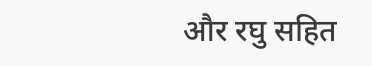और रघु सहित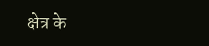क्षेत्र के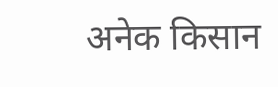अनेक किसान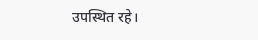उपस्थित रहे।